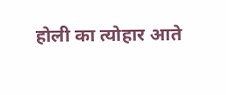होली का त्योहार आते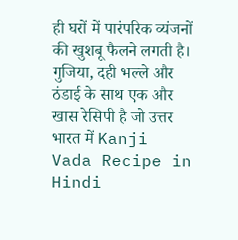ही घरों में पारंपरिक व्यंजनों की खुशबू फैलने लगती है। गुजिया, दही भल्ले और ठंडाई के साथ एक और खास रेसिपी है जो उत्तर भारत में Kanji Vada Recipe in Hindi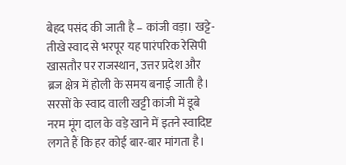बेहद पसंद की जाती है – कांजी वड़ा। खट्टे-तीखे स्वाद से भरपूर यह पारंपरिक रेसिपी खासतौर पर राजस्थान, उत्तर प्रदेश और ब्रज क्षेत्र में होली के समय बनाई जाती है। सरसों के स्वाद वाली खट्टी कांजी में डूबे नरम मूंग दाल के वड़े खाने में इतने स्वादिष्ट लगते हैं कि हर कोई बार-बार मांगता है।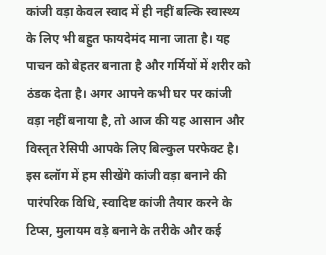कांजी वड़ा केवल स्वाद में ही नहीं बल्कि स्वास्थ्य के लिए भी बहुत फायदेमंद माना जाता है। यह पाचन को बेहतर बनाता है और गर्मियों में शरीर को ठंडक देता है। अगर आपने कभी घर पर कांजी वड़ा नहीं बनाया है, तो आज की यह आसान और विस्तृत रेसिपी आपके लिए बिल्कुल परफेक्ट है।
इस ब्लॉग में हम सीखेंगे कांजी वड़ा बनाने की पारंपरिक विधि, स्वादिष्ट कांजी तैयार करने के टिप्स, मुलायम वड़े बनाने के तरीके और कई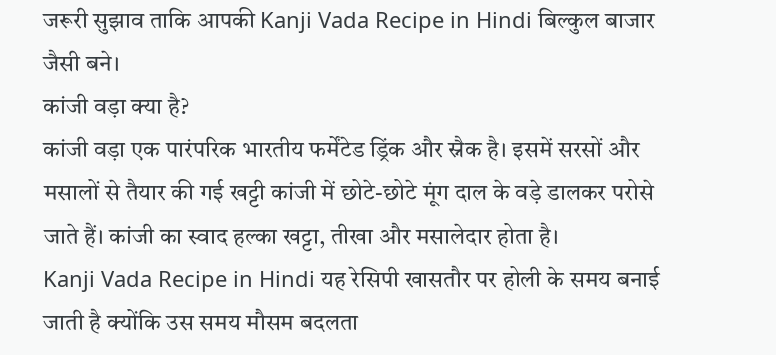जरूरी सुझाव ताकि आपकी Kanji Vada Recipe in Hindi बिल्कुल बाजार जैसी बने।
कांजी वड़ा क्या है?
कांजी वड़ा एक पारंपरिक भारतीय फर्मेंटेड ड्रिंक और स्नैक है। इसमें सरसों और मसालों से तैयार की गई खट्टी कांजी में छोटे-छोटे मूंग दाल के वड़े डालकर परोसे जाते हैं। कांजी का स्वाद हल्का खट्टा, तीखा और मसालेदार होता है।
Kanji Vada Recipe in Hindi यह रेसिपी खासतौर पर होली के समय बनाई जाती है क्योंकि उस समय मौसम बदलता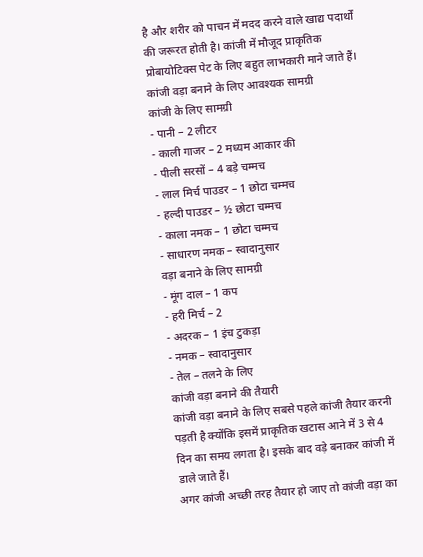है और शरीर को पाचन में मदद करने वाले खाद्य पदार्थों की जरूरत होती है। कांजी में मौजूद प्राकृतिक प्रोबायोटिक्स पेट के लिए बहुत लाभकारी माने जाते हैं।
कांजी वड़ा बनाने के लिए आवश्यक सामग्री
कांजी के लिए सामग्री
- पानी – 2 लीटर
- काली गाजर – 2 मध्यम आकार की
- पीली सरसों – 4 बड़े चम्मच
- लाल मिर्च पाउडर – 1 छोटा चम्मच
- हल्दी पाउडर – ½ छोटा चम्मच
- काला नमक – 1 छोटा चम्मच
- साधारण नमक – स्वादानुसार
वड़ा बनाने के लिए सामग्री
- मूंग दाल – 1 कप
- हरी मिर्च – 2
- अदरक – 1 इंच टुकड़ा
- नमक – स्वादानुसार
- तेल – तलने के लिए
कांजी वड़ा बनाने की तैयारी
कांजी वड़ा बनाने के लिए सबसे पहले कांजी तैयार करनी पड़ती है क्योंकि इसमें प्राकृतिक खटास आने में 3 से 4 दिन का समय लगता है। इसके बाद वड़े बनाकर कांजी में डाले जाते हैं।
अगर कांजी अच्छी तरह तैयार हो जाए तो कांजी वड़ा का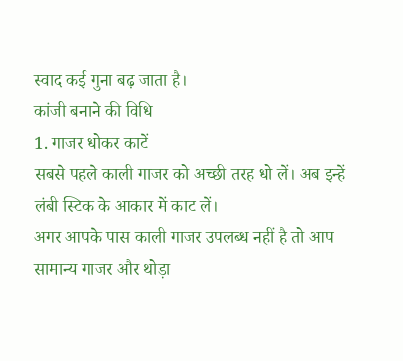स्वाद कई गुना बढ़ जाता है।
कांजी बनाने की विधि
1. गाजर धोकर काटें
सबसे पहले काली गाजर को अच्छी तरह धो लें। अब इन्हें लंबी स्टिक के आकार में काट लें।
अगर आपके पास काली गाजर उपलब्ध नहीं है तो आप सामान्य गाजर और थोड़ा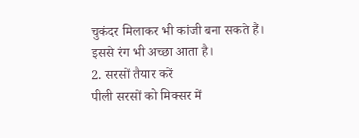चुकंदर मिलाकर भी कांजी बना सकते हैं। इससे रंग भी अच्छा आता है।
2. सरसों तैयार करें
पीली सरसों को मिक्सर में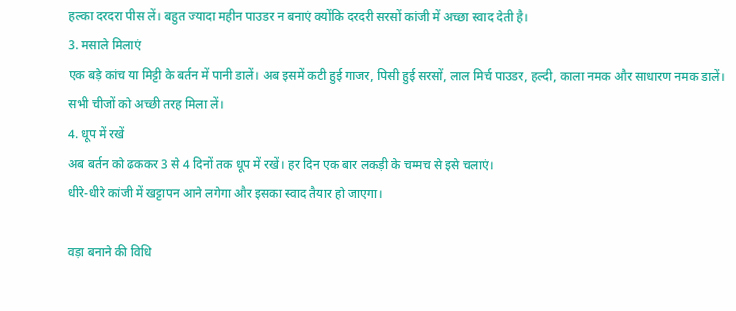हल्का दरदरा पीस लें। बहुत ज्यादा महीन पाउडर न बनाएं क्योंकि दरदरी सरसों कांजी में अच्छा स्वाद देती है।
3. मसाले मिलाएं
एक बड़े कांच या मिट्टी के बर्तन में पानी डालें। अब इसमें कटी हुई गाजर, पिसी हुई सरसों, लाल मिर्च पाउडर, हल्दी, काला नमक और साधारण नमक डालें।
सभी चीजों को अच्छी तरह मिला लें।
4. धूप में रखें
अब बर्तन को ढककर 3 से 4 दिनों तक धूप में रखें। हर दिन एक बार लकड़ी के चम्मच से इसे चलाएं।
धीरे-धीरे कांजी में खट्टापन आने लगेगा और इसका स्वाद तैयार हो जाएगा।

वड़ा बनाने की विधि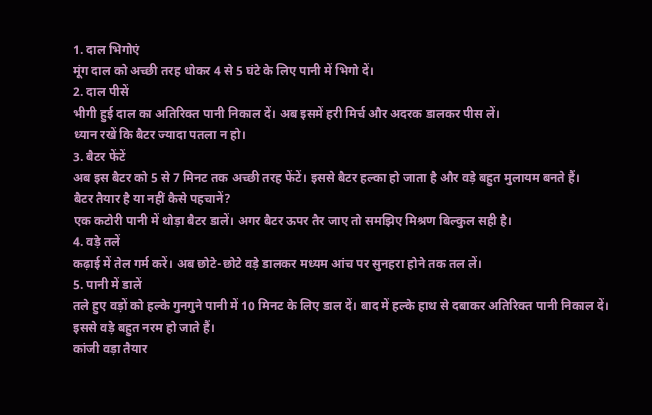1. दाल भिगोएं
मूंग दाल को अच्छी तरह धोकर 4 से 5 घंटे के लिए पानी में भिगो दें।
2. दाल पीसें
भीगी हुई दाल का अतिरिक्त पानी निकाल दें। अब इसमें हरी मिर्च और अदरक डालकर पीस लें।
ध्यान रखें कि बैटर ज्यादा पतला न हो।
3. बैटर फेंटें
अब इस बैटर को 5 से 7 मिनट तक अच्छी तरह फेंटें। इससे बैटर हल्का हो जाता है और वड़े बहुत मुलायम बनते हैं।
बैटर तैयार है या नहीं कैसे पहचानें?
एक कटोरी पानी में थोड़ा बैटर डालें। अगर बैटर ऊपर तैर जाए तो समझिए मिश्रण बिल्कुल सही है।
4. वड़े तलें
कढ़ाई में तेल गर्म करें। अब छोटे-छोटे वड़े डालकर मध्यम आंच पर सुनहरा होने तक तल लें।
5. पानी में डालें
तले हुए वड़ों को हल्के गुनगुने पानी में 10 मिनट के लिए डाल दें। बाद में हल्के हाथ से दबाकर अतिरिक्त पानी निकाल दें।
इससे वड़े बहुत नरम हो जाते हैं।
कांजी वड़ा तैयार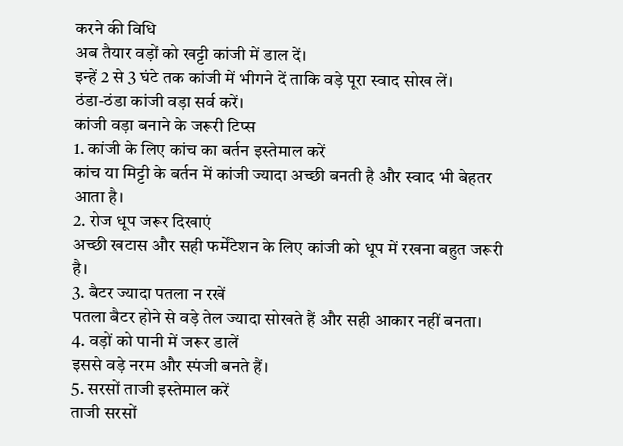करने की विधि
अब तैयार वड़ों को खट्टी कांजी में डाल दें।
इन्हें 2 से 3 घंटे तक कांजी में भीगने दें ताकि वड़े पूरा स्वाद सोख लें।
ठंडा-ठंडा कांजी वड़ा सर्व करें।
कांजी वड़ा बनाने के जरूरी टिप्स
1. कांजी के लिए कांच का बर्तन इस्तेमाल करें
कांच या मिट्टी के बर्तन में कांजी ज्यादा अच्छी बनती है और स्वाद भी बेहतर आता है।
2. रोज धूप जरूर दिखाएं
अच्छी खटास और सही फर्मेंटेशन के लिए कांजी को धूप में रखना बहुत जरूरी है।
3. बैटर ज्यादा पतला न रखें
पतला बैटर होने से वड़े तेल ज्यादा सोखते हैं और सही आकार नहीं बनता।
4. वड़ों को पानी में जरूर डालें
इससे वड़े नरम और स्पंजी बनते हैं।
5. सरसों ताजी इस्तेमाल करें
ताजी सरसों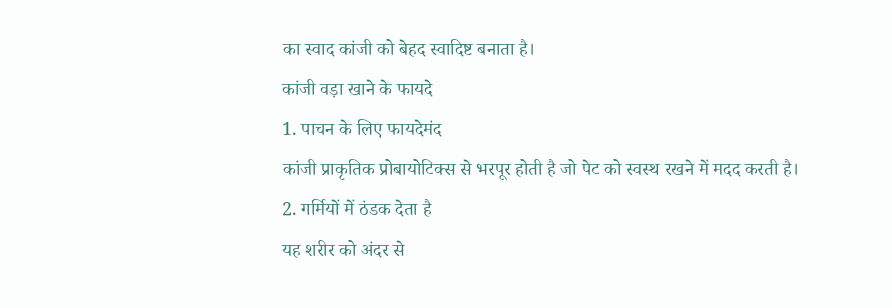का स्वाद कांजी को बेहद स्वादिष्ट बनाता है।
कांजी वड़ा खाने के फायदे
1. पाचन के लिए फायदेमंद
कांजी प्राकृतिक प्रोबायोटिक्स से भरपूर होती है जो पेट को स्वस्थ रखने में मदद करती है।
2. गर्मियों में ठंडक देता है
यह शरीर को अंदर से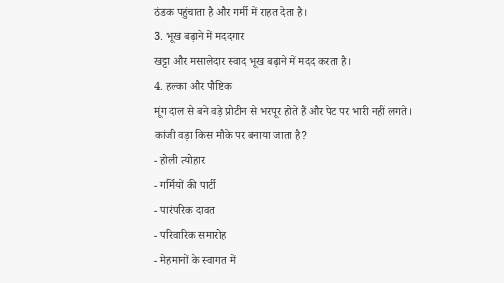ठंडक पहुंचाता है और गर्मी में राहत देता है।
3. भूख बढ़ाने में मददगार
खट्टा और मसालेदार स्वाद भूख बढ़ाने में मदद करता है।
4. हल्का और पौष्टिक
मूंग दाल से बने वड़े प्रोटीन से भरपूर होते हैं और पेट पर भारी नहीं लगते।
कांजी वड़ा किस मौके पर बनाया जाता है?
- होली त्योहार
- गर्मियों की पार्टी
- पारंपरिक दावत
- परिवारिक समारोह
- मेहमानों के स्वागत में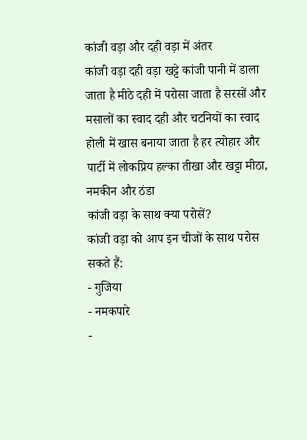कांजी वड़ा और दही वड़ा में अंतर
कांजी वड़ा दही वड़ा खट्टे कांजी पानी में डाला जाता है मीठे दही में परोसा जाता है सरसों और मसालों का स्वाद दही और चटनियों का स्वाद होली में खास बनाया जाता है हर त्योहार और पार्टी में लोकप्रिय हल्का तीखा और खट्टा मीठा, नमकीन और ठंडा
कांजी वड़ा के साथ क्या परोसें?
कांजी वड़ा को आप इन चीजों के साथ परोस सकते हैं:
- गुजिया
- नमकपारे
-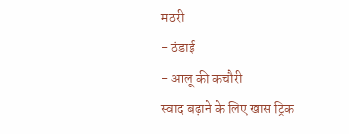मठरी
- ठंडाई
- आलू की कचौरी
स्वाद बढ़ाने के लिए खास ट्रिक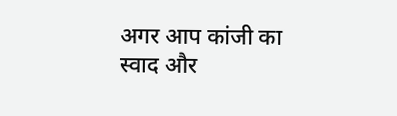अगर आप कांजी का स्वाद और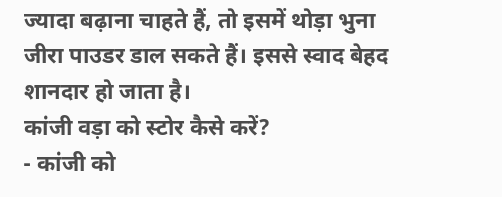ज्यादा बढ़ाना चाहते हैं, तो इसमें थोड़ा भुना जीरा पाउडर डाल सकते हैं। इससे स्वाद बेहद शानदार हो जाता है।
कांजी वड़ा को स्टोर कैसे करें?
- कांजी को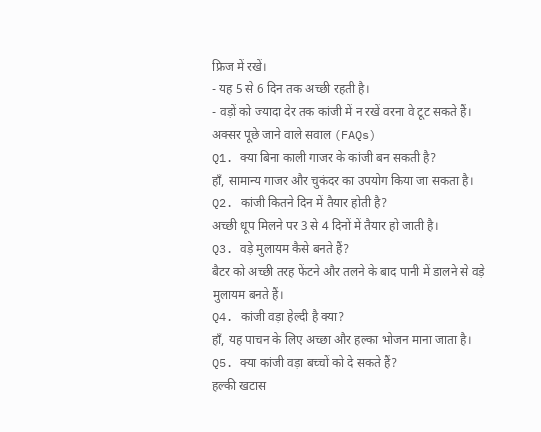फ्रिज में रखें।
- यह 5 से 6 दिन तक अच्छी रहती है।
- वड़ों को ज्यादा देर तक कांजी में न रखें वरना वे टूट सकते हैं।
अक्सर पूछे जाने वाले सवाल (FAQs)
Q1. क्या बिना काली गाजर के कांजी बन सकती है?
हाँ, सामान्य गाजर और चुकंदर का उपयोग किया जा सकता है।
Q2. कांजी कितने दिन में तैयार होती है?
अच्छी धूप मिलने पर 3 से 4 दिनों में तैयार हो जाती है।
Q3. वड़े मुलायम कैसे बनते हैं?
बैटर को अच्छी तरह फेंटने और तलने के बाद पानी में डालने से वड़े मुलायम बनते हैं।
Q4. कांजी वड़ा हेल्दी है क्या?
हाँ, यह पाचन के लिए अच्छा और हल्का भोजन माना जाता है।
Q5. क्या कांजी वड़ा बच्चों को दे सकते हैं?
हल्की खटास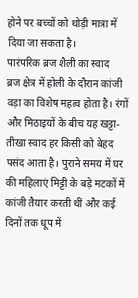होने पर बच्चों को थोड़ी मात्रा में दिया जा सकता है।
पारंपरिक ब्रज शैली का स्वाद
ब्रज क्षेत्र में होली के दौरान कांजी वड़ा का विशेष महत्व होता है। रंगों और मिठाइयों के बीच यह खट्टा-तीखा स्वाद हर किसी को बेहद पसंद आता है। पुराने समय में घर की महिलाएं मिट्टी के बड़े मटकों में कांजी तैयार करती थीं और कई दिनों तक धूप में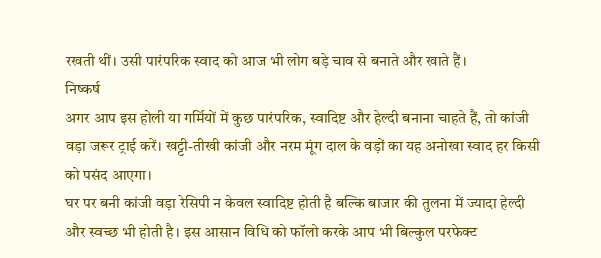रखती थीं। उसी पारंपरिक स्वाद को आज भी लोग बड़े चाव से बनाते और खाते हैं।
निष्कर्ष
अगर आप इस होली या गर्मियों में कुछ पारंपरिक, स्वादिष्ट और हेल्दी बनाना चाहते हैं, तो कांजी वड़ा जरूर ट्राई करें। खट्टी-तीखी कांजी और नरम मूंग दाल के वड़ों का यह अनोखा स्वाद हर किसी को पसंद आएगा।
घर पर बनी कांजी वड़ा रेसिपी न केवल स्वादिष्ट होती है बल्कि बाजार की तुलना में ज्यादा हेल्दी और स्वच्छ भी होती है। इस आसान विधि को फॉलो करके आप भी बिल्कुल परफेक्ट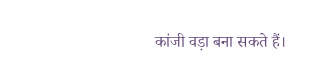कांजी वड़ा बना सकते हैं।